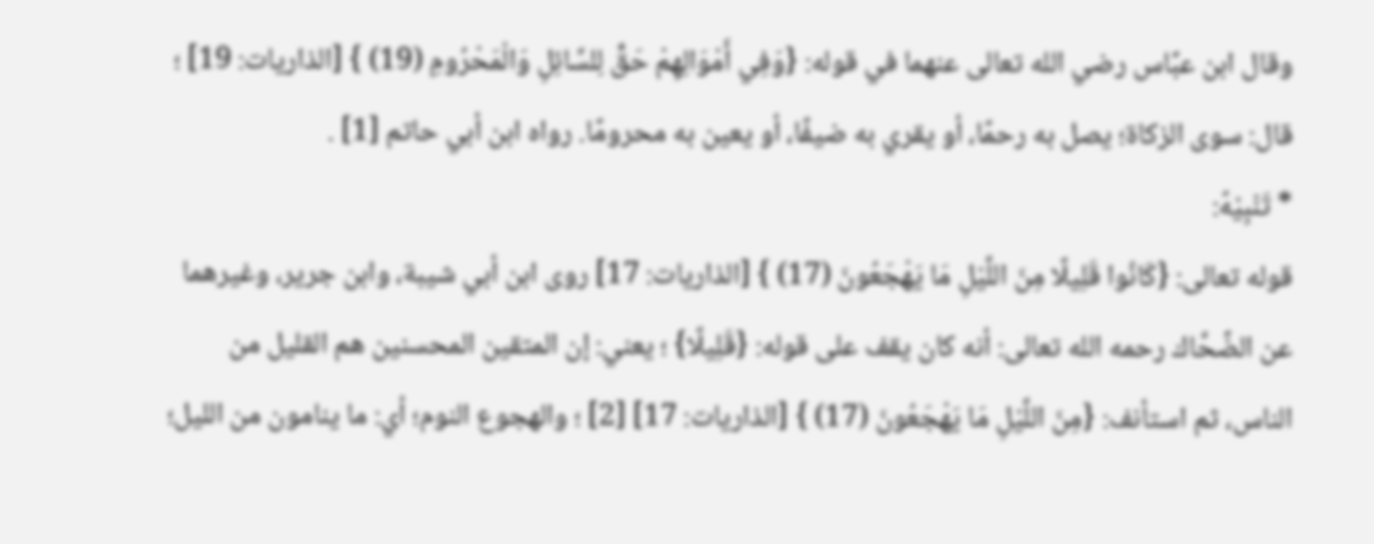وقال ابن عبَّاس رضي الله تعالى عنهما في قوله: {وَفِي أَمْوَالِهِمْ حَقٌّ لِلسَّائِلِ وَالْمَحْرُومِ (19) } [الذاريات: 19] ؛ قال: سوى الزكاة؛ يصل به رحمًا، أو يقري به ضيفًا، أو يعين به محرومًا. رواه ابن أبي حاتم [1] .
* تَنْبِيْهٌ:
قوله تعالى: {كَانُوا قَلِيلًا مِنَ اللَّيْلِ مَا يَهْجَعُونَ (17) } [الذاريات: 17] روى ابن أبي شيبة، وابن جرير، وغيرهما عن الضَّحَّاك رحمه الله تعالى: أنه كان يقف على قوله: {قَلِيلًا} ؛ يعني: إن المتقين المحسنين هم القليل من الناس، ثم استأنف: {مِنَ اللَّيْلِ مَا يَهْجَعُونَ (17) } [الذاريات: 17] [2] ؛ والهجوع النوم؛ أي: ما ينامون من الليل؛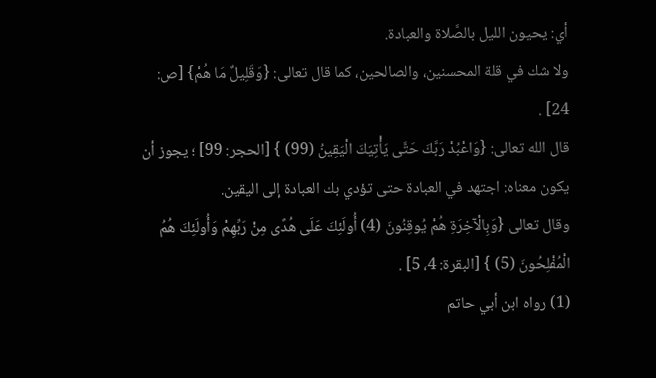أي: يحيون الليل بالصَّلاة والعبادة.
ولا شك في قلة المحسنين، والصالحين، كما قال تعالى: {وَقَلِيلٌ مَا هُمْ} [ص: 24] .
قال الله تعالى: {وَاعْبُدْ رَبَّكَ حَتَّى يَأْتِيَكَ الْيَقِينُ (99) } [الحجر: 99] ؛ يجوز أن يكون معناه: اجتهد في العبادة حتى تؤدي بك العبادة إلى اليقين.
وقال تعالى {وَبِالْآخِرَةِ هُمْ يُوقِنُونَ (4) أُولَئِكَ عَلَى هُدًى مِنْ رَبِّهِمْ وَأُولَئِكَ هُمُ الْمُفْلِحُونَ (5) } [البقرة: 4، 5] .
(1) رواه ابن أبي حاتم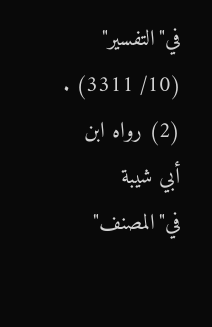في"التفسير" (10/ 3311) .
(2) رواه ابن أبي شيبة في"المصنف"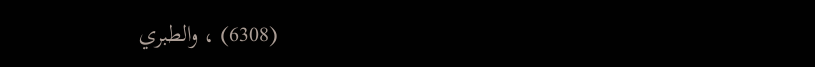(6308) ، والطبري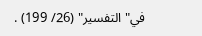في"التفسير" (26/ 199) .